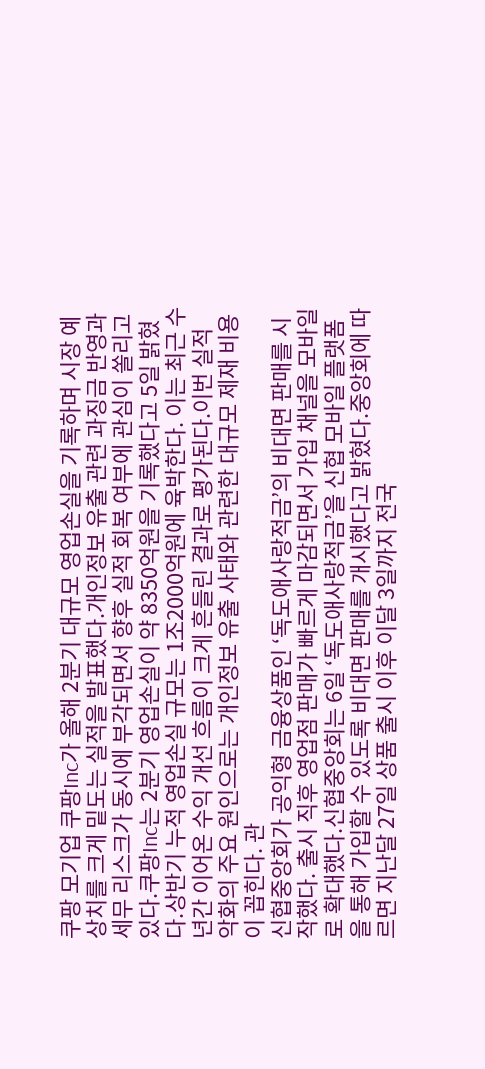쿠팡 모기업 쿠팡Inc가 올해 2분기 대규모 영업손실을 기록하며 시장 예상치를 크게 밑도는 실적을 발표했다.개인정보 유출 관련 과징금 반영과 세무 리스크가 동시에 부각되면서 향후 실적 회복 여부에 관심이 쏠리고 있다.쿠팡Inc는 2분기 영업손실이 약 8350억원을 기록했다고 5일 밝혔다.상반기 누적 영업손실 규모는 1조2000억원에 육박한다. 이는 최근 수년간 이어온 수익 개선 흐름이 크게 흔들린 결과로 평가된다.이번 실적 악화의 주요 원인으로는 개인정보 유출 사태와 관련한 대규모 제재 비용이 꼽힌다. 관
신협중앙회가 공익형 금융상품인 ‘독도애사랑적금’의 비대면 판매를 시작했다. 출시 직후 영업점 판매가 빠르게 마감되면서 가입 채널을 모바일로 확대했다.신협중앙회는 6일 ‘독도애사랑적금’을 신협 모바일 플랫폼을 통해 가입할 수 있도록 비대면 판매를 개시했다고 밝혔다.중앙회에 따르면 지난달 27일 상품 출시 이후 이달 3일까지 전국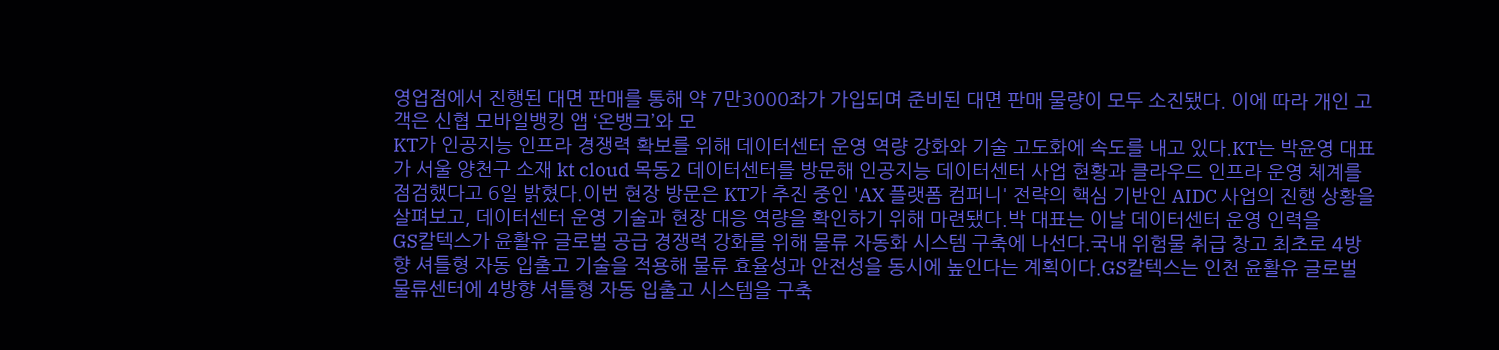영업점에서 진행된 대면 판매를 통해 약 7만3000좌가 가입되며 준비된 대면 판매 물량이 모두 소진됐다. 이에 따라 개인 고객은 신협 모바일뱅킹 앱 ‘온뱅크’와 모
KT가 인공지능 인프라 경쟁력 확보를 위해 데이터센터 운영 역량 강화와 기술 고도화에 속도를 내고 있다.KT는 박윤영 대표가 서울 양천구 소재 kt cloud 목동2 데이터센터를 방문해 인공지능 데이터센터 사업 현황과 클라우드 인프라 운영 체계를 점검했다고 6일 밝혔다.이번 현장 방문은 KT가 추진 중인 'AX 플랫폼 컴퍼니' 전략의 핵심 기반인 AIDC 사업의 진행 상황을 살펴보고, 데이터센터 운영 기술과 현장 대응 역량을 확인하기 위해 마련됐다.박 대표는 이날 데이터센터 운영 인력을
GS칼텍스가 윤활유 글로벌 공급 경쟁력 강화를 위해 물류 자동화 시스템 구축에 나선다.국내 위험물 취급 창고 최초로 4방향 셔틀형 자동 입출고 기술을 적용해 물류 효율성과 안전성을 동시에 높인다는 계획이다.GS칼텍스는 인천 윤활유 글로벌 물류센터에 4방향 셔틀형 자동 입출고 시스템을 구축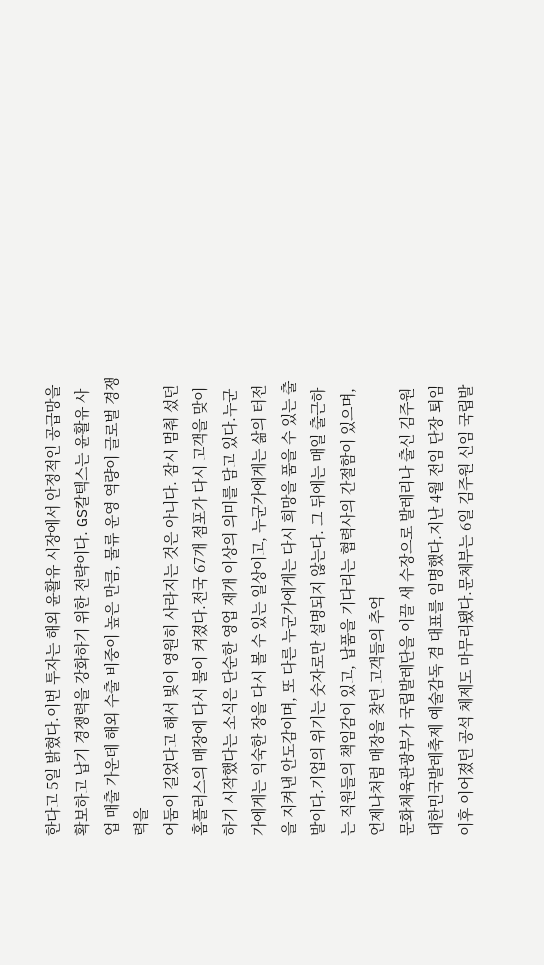한다고 5일 밝혔다.이번 투자는 해외 윤활유 시장에서 안정적인 공급망을 확보하고 납기 경쟁력을 강화하기 위한 전략이다. GS칼텍스는 윤활유 사업 매출 가운데 해외 수출 비중이 높은 만큼, 물류 운영 역량이 글로벌 경쟁력을
어둠이 길었다고 해서 빛이 영원히 사라지는 것은 아니다. 잠시 멈춰 섰던 홈플러스의 매장에 다시 불이 켜졌다.전국 67개 점포가 다시 고객을 맞이하기 시작했다는 소식은 단순한 영업 재개 이상의 의미를 담고 있다.누군가에게는 익숙한 장을 다시 볼 수 있는 일상이고, 누군가에게는 삶의 터전을 지켜낸 안도감이며, 또 다른 누군가에게는 다시 희망을 품을 수 있는 출발이다.기업의 위기는 숫자로만 설명되지 않는다. 그 뒤에는 매일 출근하는 직원들의 책임감이 있고, 납품을 기다리는 협력사의 간절함이 있으며, 언제나처럼 매장을 찾던 고객들의 추억
문화체육관광부가 국립발레단을 이끌 새 수장으로 발레리나 출신 김주원 대한민국발레축제 예술감독 겸 대표를 임명했다.지난 4월 전임 단장 퇴임 이후 이어졌던 공석 체제도 마무리됐다.문체부는 6일 김주원 신임 국립발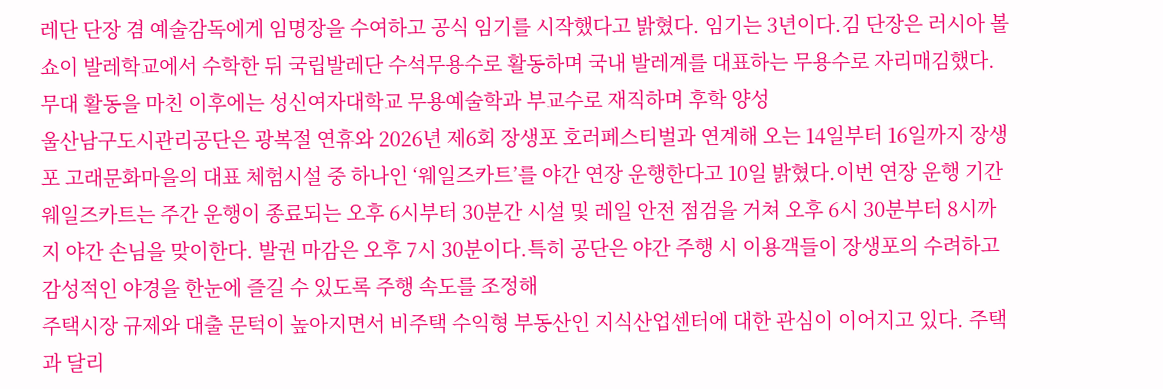레단 단장 겸 예술감독에게 임명장을 수여하고 공식 임기를 시작했다고 밝혔다. 임기는 3년이다.김 단장은 러시아 볼쇼이 발레학교에서 수학한 뒤 국립발레단 수석무용수로 활동하며 국내 발레계를 대표하는 무용수로 자리매김했다. 무대 활동을 마친 이후에는 성신여자대학교 무용예술학과 부교수로 재직하며 후학 양성
울산남구도시관리공단은 광복절 연휴와 2026년 제6회 장생포 호러페스티벌과 연계해 오는 14일부터 16일까지 장생포 고래문화마을의 대표 체험시설 중 하나인 ‘웨일즈카트’를 야간 연장 운행한다고 10일 밝혔다.이번 연장 운행 기간 웨일즈카트는 주간 운행이 종료되는 오후 6시부터 30분간 시설 및 레일 안전 점검을 거쳐 오후 6시 30분부터 8시까지 야간 손님을 맞이한다. 발권 마감은 오후 7시 30분이다.특히 공단은 야간 주행 시 이용객들이 장생포의 수려하고 감성적인 야경을 한눈에 즐길 수 있도록 주행 속도를 조정해
주택시장 규제와 대출 문턱이 높아지면서 비주택 수익형 부동산인 지식산업센터에 대한 관심이 이어지고 있다. 주택과 달리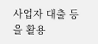사업자 대출 등을 활용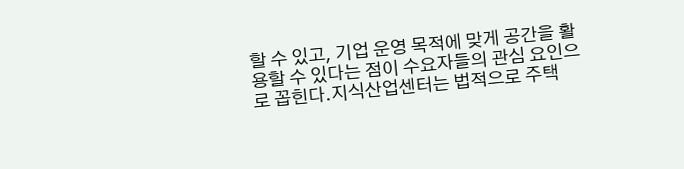할 수 있고, 기업 운영 목적에 맞게 공간을 활용할 수 있다는 점이 수요자들의 관심 요인으로 꼽힌다.지식산업센터는 법적으로 주택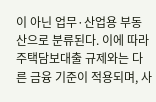이 아닌 업무·산업용 부동산으로 분류된다. 이에 따라 주택담보대출 규제와는 다른 금융 기준이 적용되며, 사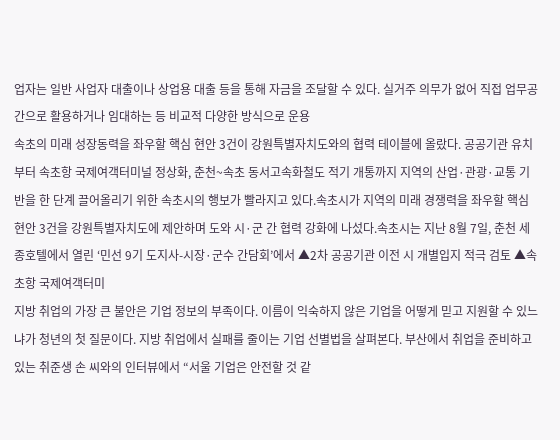업자는 일반 사업자 대출이나 상업용 대출 등을 통해 자금을 조달할 수 있다. 실거주 의무가 없어 직접 업무공간으로 활용하거나 임대하는 등 비교적 다양한 방식으로 운용
속초의 미래 성장동력을 좌우할 핵심 현안 3건이 강원특별자치도와의 협력 테이블에 올랐다. 공공기관 유치부터 속초항 국제여객터미널 정상화, 춘천~속초 동서고속화철도 적기 개통까지 지역의 산업·관광·교통 기반을 한 단계 끌어올리기 위한 속초시의 행보가 빨라지고 있다.속초시가 지역의 미래 경쟁력을 좌우할 핵심 현안 3건을 강원특별자치도에 제안하며 도와 시·군 간 협력 강화에 나섰다.속초시는 지난 8월 7일, 춘천 세종호텔에서 열린 ‘민선 9기 도지사-시장·군수 간담회’에서 ▲2차 공공기관 이전 시 개별입지 적극 검토 ▲속초항 국제여객터미
지방 취업의 가장 큰 불안은 기업 정보의 부족이다. 이름이 익숙하지 않은 기업을 어떻게 믿고 지원할 수 있느냐가 청년의 첫 질문이다. 지방 취업에서 실패를 줄이는 기업 선별법을 살펴본다. 부산에서 취업을 준비하고 있는 취준생 손 씨와의 인터뷰에서 “서울 기업은 안전할 것 같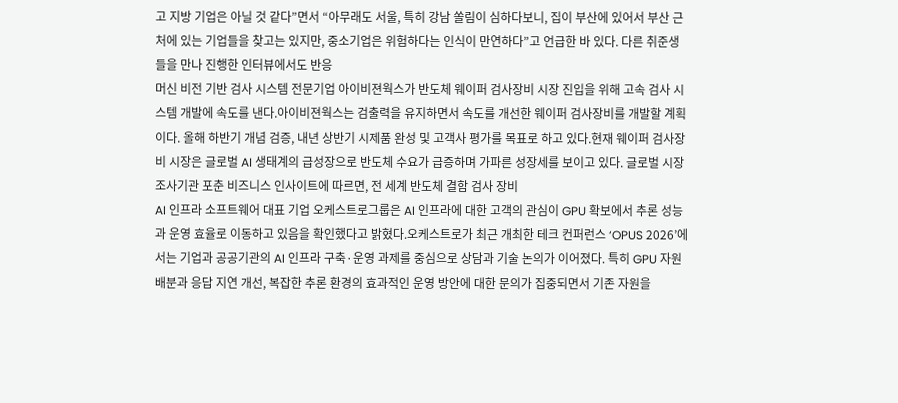고 지방 기업은 아닐 것 같다”면서 “아무래도 서울, 특히 강남 쏠림이 심하다보니, 집이 부산에 있어서 부산 근처에 있는 기업들을 찾고는 있지만, 중소기업은 위험하다는 인식이 만연하다”고 언급한 바 있다. 다른 취준생들을 만나 진행한 인터뷰에서도 반응
머신 비전 기반 검사 시스템 전문기업 아이비젼웍스가 반도체 웨이퍼 검사장비 시장 진입을 위해 고속 검사 시스템 개발에 속도를 낸다.아이비젼웍스는 검출력을 유지하면서 속도를 개선한 웨이퍼 검사장비를 개발할 계획이다. 올해 하반기 개념 검증, 내년 상반기 시제품 완성 및 고객사 평가를 목표로 하고 있다.현재 웨이퍼 검사장비 시장은 글로벌 AI 생태계의 급성장으로 반도체 수요가 급증하며 가파른 성장세를 보이고 있다. 글로벌 시장조사기관 포춘 비즈니스 인사이트에 따르면, 전 세계 반도체 결함 검사 장비
AI 인프라 소프트웨어 대표 기업 오케스트로그룹은 AI 인프라에 대한 고객의 관심이 GPU 확보에서 추론 성능과 운영 효율로 이동하고 있음을 확인했다고 밝혔다.오케스트로가 최근 개최한 테크 컨퍼런스 ‘OPUS 2026’에서는 기업과 공공기관의 AI 인프라 구축·운영 과제를 중심으로 상담과 기술 논의가 이어졌다. 특히 GPU 자원 배분과 응답 지연 개선, 복잡한 추론 환경의 효과적인 운영 방안에 대한 문의가 집중되면서 기존 자원을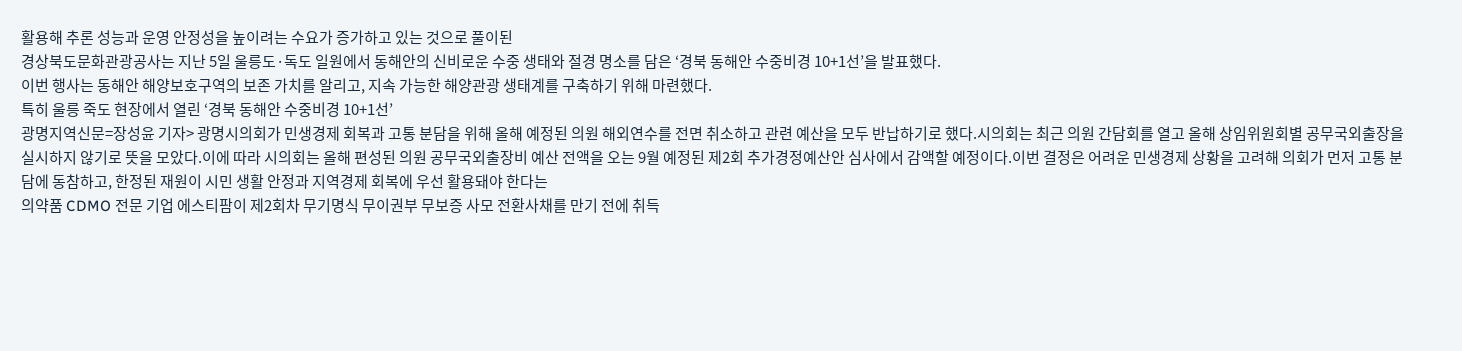활용해 추론 성능과 운영 안정성을 높이려는 수요가 증가하고 있는 것으로 풀이된
경상북도문화관광공사는 지난 5일 울릉도·독도 일원에서 동해안의 신비로운 수중 생태와 절경 명소를 담은 ‘경북 동해안 수중비경 10+1선’을 발표했다.
이번 행사는 동해안 해양보호구역의 보존 가치를 알리고, 지속 가능한 해양관광 생태계를 구축하기 위해 마련했다.
특히 울릉 죽도 현장에서 열린 ‘경북 동해안 수중비경 10+1선’
광명지역신문=장성윤 기자> 광명시의회가 민생경제 회복과 고통 분담을 위해 올해 예정된 의원 해외연수를 전면 취소하고 관련 예산을 모두 반납하기로 했다.시의회는 최근 의원 간담회를 열고 올해 상임위원회별 공무국외출장을 실시하지 않기로 뜻을 모았다.이에 따라 시의회는 올해 편성된 의원 공무국외출장비 예산 전액을 오는 9월 예정된 제2회 추가경정예산안 심사에서 감액할 예정이다.이번 결정은 어려운 민생경제 상황을 고려해 의회가 먼저 고통 분담에 동참하고, 한정된 재원이 시민 생활 안정과 지역경제 회복에 우선 활용돼야 한다는
의약품 CDMO 전문 기업 에스티팜이 제2회차 무기명식 무이권부 무보증 사모 전환사채를 만기 전에 취득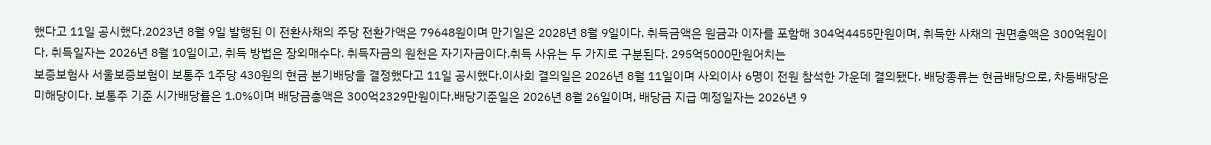했다고 11일 공시했다.2023년 8월 9일 발행된 이 전환사채의 주당 전환가액은 79648원이며 만기일은 2028년 8월 9일이다. 취득금액은 원금과 이자를 포함해 304억4455만원이며, 취득한 사채의 권면총액은 300억원이다. 취득일자는 2026년 8월 10일이고, 취득 방법은 장외매수다. 취득자금의 원천은 자기자금이다.취득 사유는 두 가지로 구분된다. 295억5000만원어치는
보증보험사 서울보증보험이 보통주 1주당 430원의 현금 분기배당을 결정했다고 11일 공시했다.이사회 결의일은 2026년 8월 11일이며 사외이사 6명이 전원 참석한 가운데 결의됐다. 배당종류는 현금배당으로, 차등배당은 미해당이다. 보통주 기준 시가배당률은 1.0%이며 배당금총액은 300억2329만원이다.배당기준일은 2026년 8월 26일이며, 배당금 지급 예정일자는 2026년 9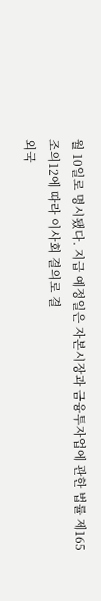월 10일로 명시됐다. 지급 예정일은 자본시장과 금융투자업에 관한 법률 제165조의12에 따라 이사회 결의로 결
외국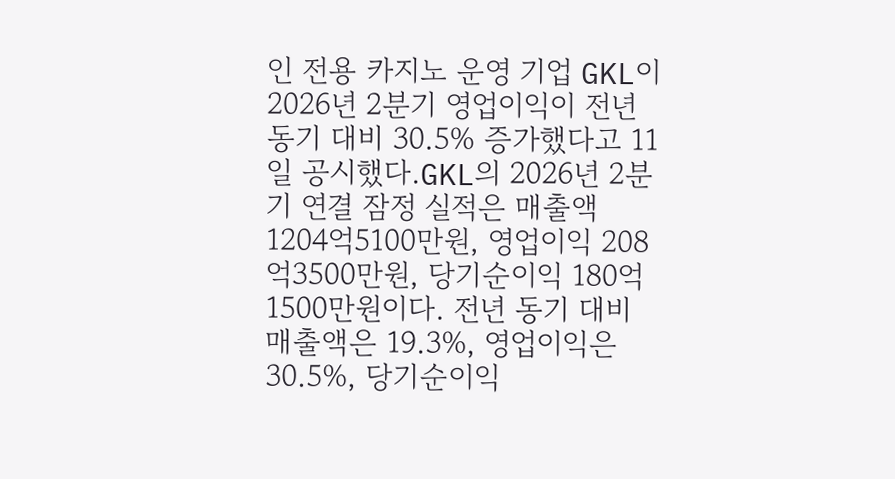인 전용 카지노 운영 기업 GKL이 2026년 2분기 영업이익이 전년 동기 대비 30.5% 증가했다고 11일 공시했다.GKL의 2026년 2분기 연결 잠정 실적은 매출액 1204억5100만원, 영업이익 208억3500만원, 당기순이익 180억1500만원이다. 전년 동기 대비 매출액은 19.3%, 영업이익은 30.5%, 당기순이익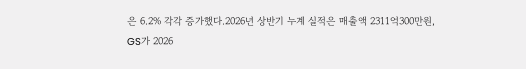은 6.2% 각각 증가했다.2026년 상반기 누계 실적은 매출액 2311억300만원,
GS가 2026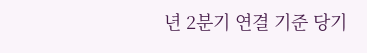년 2분기 연결 기준 당기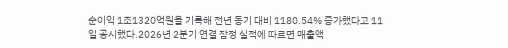순이익 1조1320억원을 기록해 전년 동기 대비 1180.54% 증가했다고 11일 공시했다.2026년 2분기 연결 잠정 실적에 따르면 매출액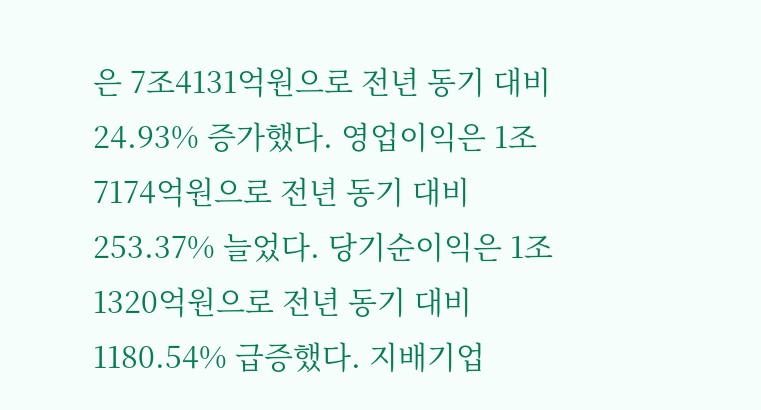은 7조4131억원으로 전년 동기 대비 24.93% 증가했다. 영업이익은 1조7174억원으로 전년 동기 대비 253.37% 늘었다. 당기순이익은 1조1320억원으로 전년 동기 대비 1180.54% 급증했다. 지배기업